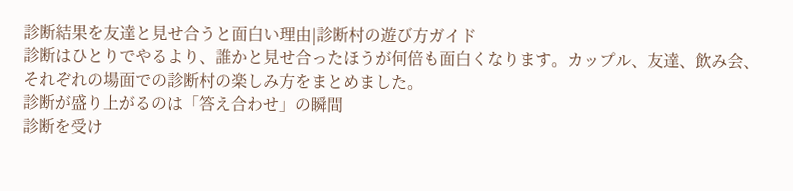診断結果を友達と見せ合うと面白い理由|診断村の遊び方ガイド
診断はひとりでやるより、誰かと見せ合ったほうが何倍も面白くなります。カップル、友達、飲み会、それぞれの場面での診断村の楽しみ方をまとめました。
診断が盛り上がるのは「答え合わせ」の瞬間
診断を受け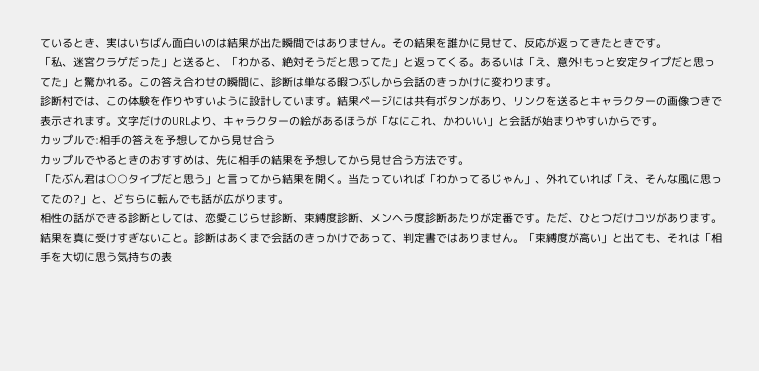ているとき、実はいちばん面白いのは結果が出た瞬間ではありません。その結果を誰かに見せて、反応が返ってきたときです。
「私、迷宮クラゲだった」と送ると、「わかる、絶対そうだと思ってた」と返ってくる。あるいは「え、意外!もっと安定タイプだと思ってた」と驚かれる。この答え合わせの瞬間に、診断は単なる暇つぶしから会話のきっかけに変わります。
診断村では、この体験を作りやすいように設計しています。結果ページには共有ボタンがあり、リンクを送るとキャラクターの画像つきで表示されます。文字だけのURLより、キャラクターの絵があるほうが「なにこれ、かわいい」と会話が始まりやすいからです。
カップルで:相手の答えを予想してから見せ合う
カップルでやるときのおすすめは、先に相手の結果を予想してから見せ合う方法です。
「たぶん君は○○タイプだと思う」と言ってから結果を開く。当たっていれば「わかってるじゃん」、外れていれば「え、そんな風に思ってたの?」と、どちらに転んでも話が広がります。
相性の話ができる診断としては、恋愛こじらせ診断、束縛度診断、メンヘラ度診断あたりが定番です。ただ、ひとつだけコツがあります。結果を真に受けすぎないこと。診断はあくまで会話のきっかけであって、判定書ではありません。「束縛度が高い」と出ても、それは「相手を大切に思う気持ちの表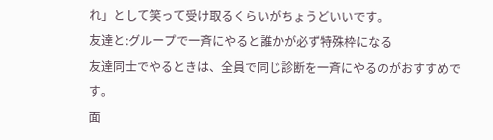れ」として笑って受け取るくらいがちょうどいいです。
友達と:グループで一斉にやると誰かが必ず特殊枠になる
友達同士でやるときは、全員で同じ診断を一斉にやるのがおすすめです。
面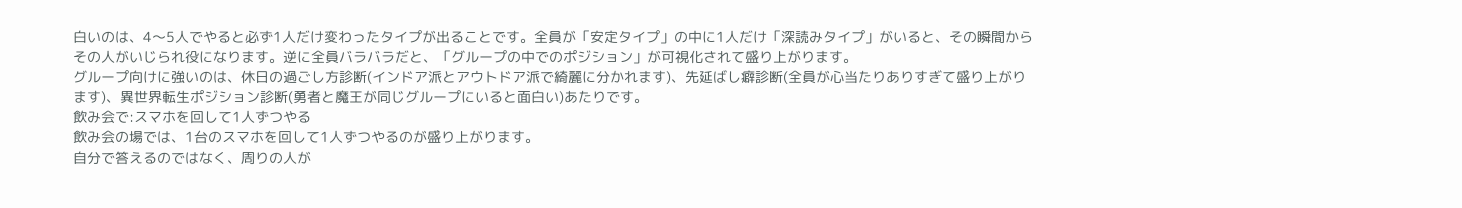白いのは、4〜5人でやると必ず1人だけ変わったタイプが出ることです。全員が「安定タイプ」の中に1人だけ「深読みタイプ」がいると、その瞬間からその人がいじられ役になります。逆に全員バラバラだと、「グループの中でのポジション」が可視化されて盛り上がります。
グループ向けに強いのは、休日の過ごし方診断(インドア派とアウトドア派で綺麗に分かれます)、先延ばし癖診断(全員が心当たりありすぎて盛り上がります)、異世界転生ポジション診断(勇者と魔王が同じグループにいると面白い)あたりです。
飲み会で:スマホを回して1人ずつやる
飲み会の場では、1台のスマホを回して1人ずつやるのが盛り上がります。
自分で答えるのではなく、周りの人が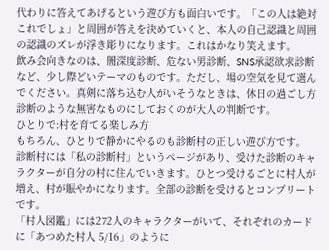代わりに答えてあげるという遊び方も面白いです。「この人は絶対これでしょ」と周囲が答えを決めていくと、本人の自己認識と周囲の認識のズレが浮き彫りになります。これはかなり笑えます。
飲み会向きなのは、闇深度診断、危ない男診断、SNS承認欲求診断など、少し際どいテーマのものです。ただし、場の空気を見て選んでください。真剣に落ち込む人がいそうなときは、休日の過ごし方診断のような無害なものにしておくのが大人の判断です。
ひとりで:村を育てる楽しみ方
もちろん、ひとりで静かにやるのも診断村の正しい遊び方です。
診断村には「私の診断村」というページがあり、受けた診断のキャラクターが自分の村に住んでいきます。ひとつ受けるごとに村人が増え、村が賑やかになります。全部の診断を受けるとコンプリートです。
「村人図鑑」には272人のキャラクターがいて、それぞれのカードに「あつめた村人 5/16」のように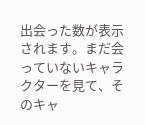出会った数が表示されます。まだ会っていないキャラクターを見て、そのキャ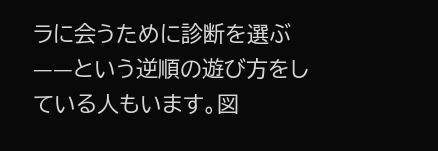ラに会うために診断を選ぶ——という逆順の遊び方をしている人もいます。図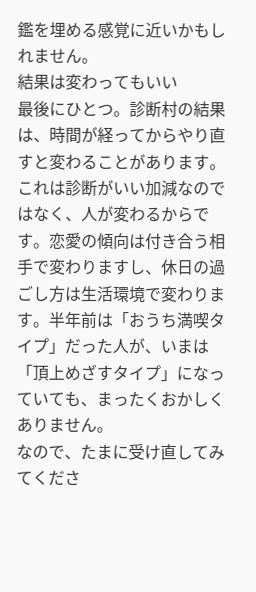鑑を埋める感覚に近いかもしれません。
結果は変わってもいい
最後にひとつ。診断村の結果は、時間が経ってからやり直すと変わることがあります。
これは診断がいい加減なのではなく、人が変わるからです。恋愛の傾向は付き合う相手で変わりますし、休日の過ごし方は生活環境で変わります。半年前は「おうち満喫タイプ」だった人が、いまは「頂上めざすタイプ」になっていても、まったくおかしくありません。
なので、たまに受け直してみてくださ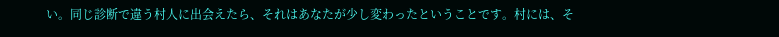い。同じ診断で違う村人に出会えたら、それはあなたが少し変わったということです。村には、そ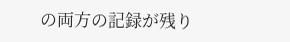の両方の記録が残り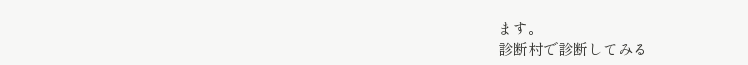ます。
診断村で診断してみる